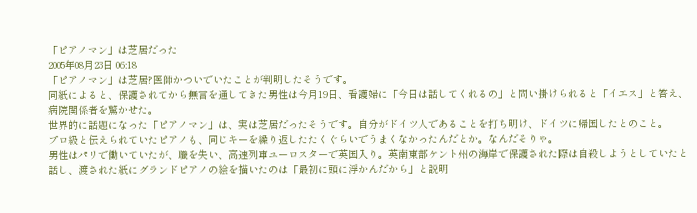「ピアノマン」は芝居だった
2005年08月23日 06:18
「ピアノマン」は芝居?医師かついでいたことが判明したそうです。
同紙によると、保護されてから無言を通してきた男性は今月19日、看護婦に「今日は話してくれるの」と問い掛けられると「イエス」と答え、病院関係者を驚かせた。
世界的に話題になった「ピアノマン」は、実は芝居だったそうです。自分がドイツ人であることを打ち明け、ドイツに帰国したとのこと。
プロ級と伝えられていたピアノも、同じキーを繰り返したたくぐらいでうまくなかったんだとか。なんだそりゃ。
男性はパリで働いていたが、職を失い、高速列車ユーロスターで英国入り。英南東部ケント州の海岸で保護された際は自殺しようとしていたと話し、渡された紙にグランドピアノの絵を描いたのは「最初に頭に浮かんだから」と説明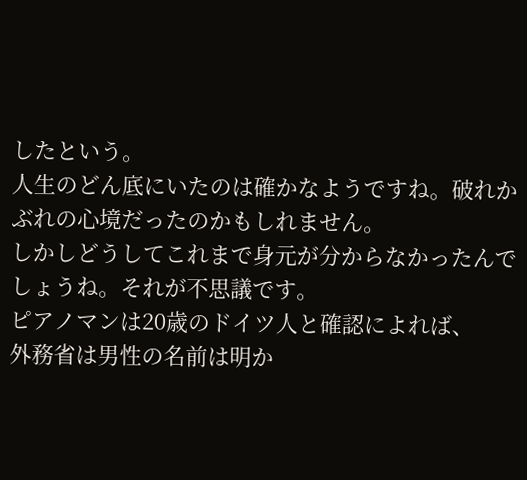したという。
人生のどん底にいたのは確かなようですね。破れかぶれの心境だったのかもしれません。
しかしどうしてこれまで身元が分からなかったんでしょうね。それが不思議です。
ピアノマンは20歳のドイツ人と確認によれば、
外務省は男性の名前は明か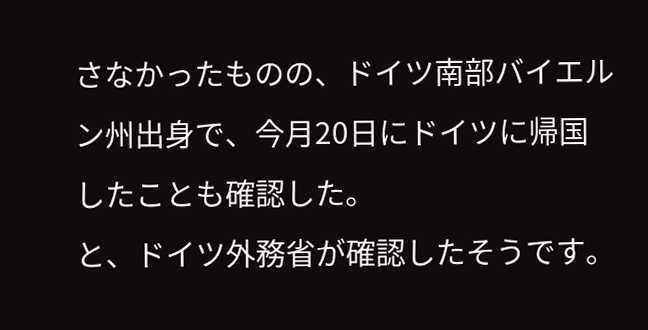さなかったものの、ドイツ南部バイエルン州出身で、今月20日にドイツに帰国したことも確認した。
と、ドイツ外務省が確認したそうです。